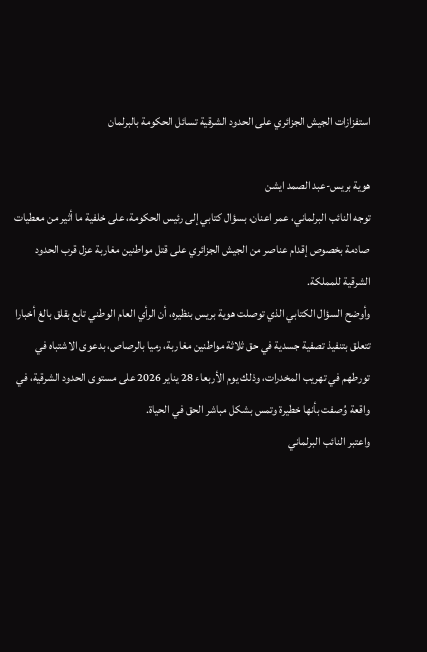استفزازات الجيش الجزائري على الحدود الشرقية تسائل الحكومة بالبرلمان

هوية بريس-عبد الصمد ايشن
توجه النائب البرلماني، عمر اعنان، بسؤال كتابي إلى رئيس الحكومة، على خلفية ما أثير من معطيات صادمة بخصوص إقدام عناصر من الجيش الجزائري على قتل مواطنين مغاربة عزل قرب الحدود الشرقية للمملكة.
وأوضح السؤال الكتابي الذي توصلت هوية بريس بنظيره، أن الرأي العام الوطني تابع بقلق بالغ أخبارا تتعلق بتنفيذ تصفية جسدية في حق ثلاثة مواطنين مغاربة، رميا بالرصاص، بدعوى الاشتباه في تورطهم في تهريب المخدرات، وذلك يوم الأربعاء 28 يناير 2026 على مستوى الحدود الشرقية، في واقعة وُصفت بأنها خطيرة وتمس بشكل مباشر الحق في الحياة.
واعتبر النائب البرلماني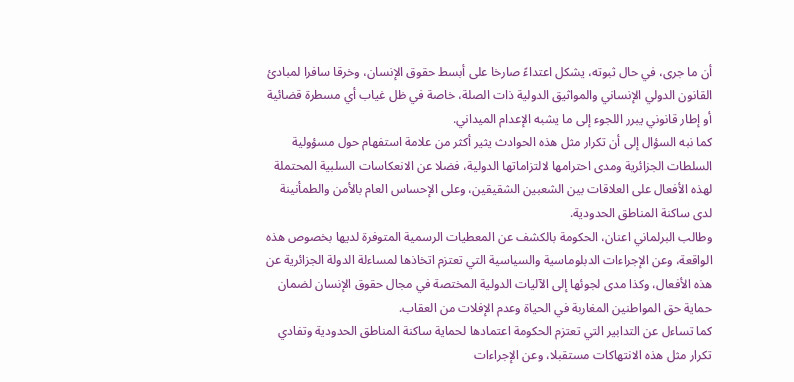أن ما جرى، في حال ثبوته، يشكل اعتداءً صارخا على أبسط حقوق الإنسان، وخرقا سافرا لمبادئ القانون الدولي الإنساني والمواثيق الدولية ذات الصلة، خاصة في ظل غياب أي مسطرة قضائية أو إطار قانوني يبرر اللجوء إلى ما يشبه الإعدام الميداني.
كما نبه السؤال إلى أن تكرار مثل هذه الحوادث يثير أكثر من علامة استفهام حول مسؤولية السلطات الجزائرية ومدى احترامها لالتزاماتها الدولية، فضلا عن الانعكاسات السلبية المحتملة لهذه الأفعال على العلاقات بين الشعبين الشقيقين، وعلى الإحساس العام بالأمن والطمأنينة لدى ساكنة المناطق الحدودية.
وطالب البرلماني اعنان، الحكومة بالكشف عن المعطيات الرسمية المتوفرة لديها بخصوص هذه الواقعة، وعن الإجراءات الدبلوماسية والسياسية التي تعتزم اتخاذها لمساءلة الدولة الجزائرية عن هذه الأفعال، وكذا مدى لجوئها إلى الآليات الدولية المختصة في مجال حقوق الإنسان لضمان حماية حق المواطنين المغاربة في الحياة وعدم الإفلات من العقاب.
كما تساءل عن التدابير التي تعتزم الحكومة اعتمادها لحماية ساكنة المناطق الحدودية وتفادي تكرار مثل هذه الانتهاكات مستقبلا، وعن الإجراءات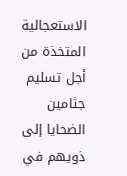الاستعجالية المتخذة من أجل تسليم جثامين الضحايا إلى ذويهم في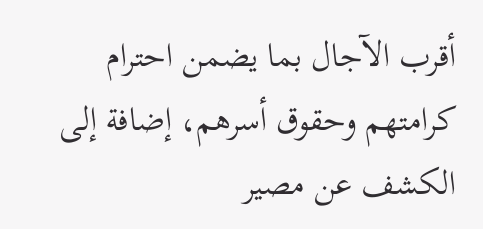أقرب الآجال بما يضمن احترام كرامتهم وحقوق أسرهم، إضافة إلى الكشف عن مصير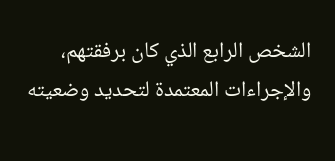الشخص الرابع الذي كان برفقتهم، والإجراءات المعتمدة لتحديد وضعيته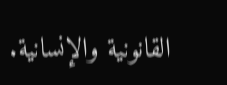القانونية والإنسانية.